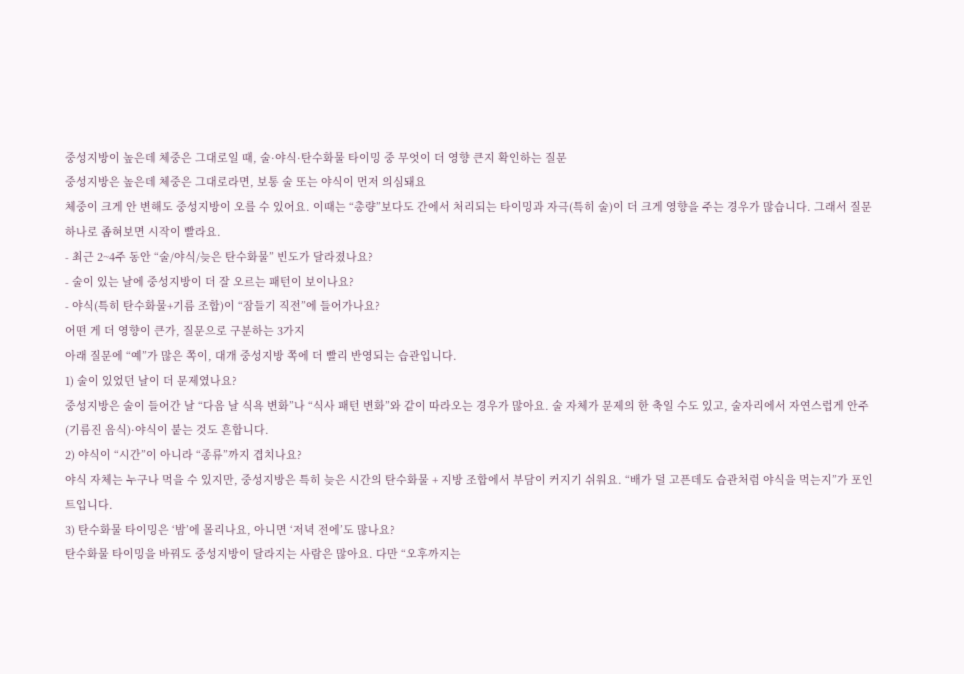중성지방이 높은데 체중은 그대로일 때, 술·야식·탄수화물 타이밍 중 무엇이 더 영향 큰지 확인하는 질문
중성지방은 높은데 체중은 그대로라면, 보통 술 또는 야식이 먼저 의심돼요
체중이 크게 안 변해도 중성지방이 오를 수 있어요. 이때는 “총량”보다도 간에서 처리되는 타이밍과 자극(특히 술)이 더 크게 영향을 주는 경우가 많습니다. 그래서 질문 하나로 좁혀보면 시작이 빨라요.
- 최근 2~4주 동안 “술/야식/늦은 탄수화물” 빈도가 달라졌나요?
- 술이 있는 날에 중성지방이 더 잘 오르는 패턴이 보이나요?
- 야식(특히 탄수화물+기름 조합)이 “잠들기 직전”에 들어가나요?
어떤 게 더 영향이 큰가, 질문으로 구분하는 3가지
아래 질문에 “예”가 많은 쪽이, 대개 중성지방 쪽에 더 빨리 반영되는 습관입니다.
1) 술이 있었던 날이 더 문제였나요?
중성지방은 술이 들어간 날 “다음 날 식욕 변화”나 “식사 패턴 변화”와 같이 따라오는 경우가 많아요. 술 자체가 문제의 한 축일 수도 있고, 술자리에서 자연스럽게 안주(기름진 음식)·야식이 붙는 것도 흔합니다.
2) 야식이 “시간”이 아니라 “종류”까지 겹치나요?
야식 자체는 누구나 먹을 수 있지만, 중성지방은 특히 늦은 시간의 탄수화물 + 지방 조합에서 부담이 커지기 쉬워요. “배가 덜 고픈데도 습관처럼 야식을 먹는지”가 포인트입니다.
3) 탄수화물 타이밍은 ‘밤’에 몰리나요, 아니면 ‘저녁 전에’도 많나요?
탄수화물 타이밍을 바꿔도 중성지방이 달라지는 사람은 많아요. 다만 “오후까지는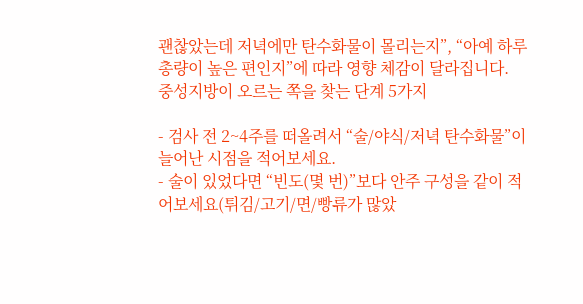괜찮았는데 저녁에만 탄수화물이 몰리는지”, “아예 하루 총량이 높은 편인지”에 따라 영향 체감이 달라집니다.
중성지방이 오르는 쪽을 찾는 단계 5가지

- 검사 전 2~4주를 떠올려서 “술/야식/저녁 탄수화물”이 늘어난 시점을 적어보세요.
- 술이 있었다면 “빈도(몇 번)”보다 안주 구성을 같이 적어보세요(튀김/고기/면/빵류가 많았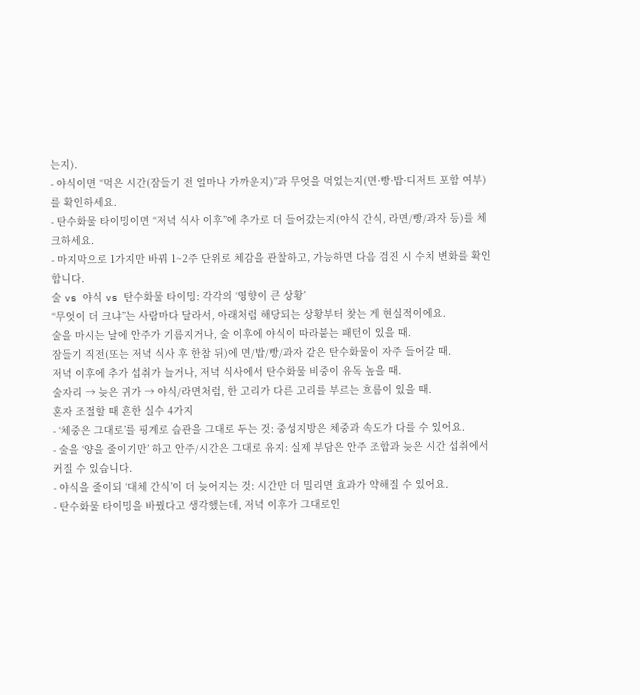는지).
- 야식이면 “먹은 시간(잠들기 전 얼마나 가까운지)”과 무엇을 먹었는지(면·빵·밥·디저트 포함 여부)를 확인하세요.
- 탄수화물 타이밍이면 “저녁 식사 이후”에 추가로 더 들어갔는지(야식 간식, 라면/빵/과자 등)를 체크하세요.
- 마지막으로 1가지만 바꿔 1~2주 단위로 체감을 관찰하고, 가능하면 다음 검진 시 수치 변화를 확인합니다.
술 vs 야식 vs 탄수화물 타이밍: 각각의 ‘영향이 큰 상황’
“무엇이 더 크냐”는 사람마다 달라서, 아래처럼 해당되는 상황부터 찾는 게 현실적이에요.
술을 마시는 날에 안주가 기름지거나, 술 이후에 야식이 따라붙는 패턴이 있을 때.
잠들기 직전(또는 저녁 식사 후 한참 뒤)에 면/밥/빵/과자 같은 탄수화물이 자주 들어갈 때.
저녁 이후에 추가 섭취가 늘거나, 저녁 식사에서 탄수화물 비중이 유독 높을 때.
술자리 → 늦은 귀가 → 야식/라면처럼, 한 고리가 다른 고리를 부르는 흐름이 있을 때.
혼자 조절할 때 흔한 실수 4가지
- ‘체중은 그대로’를 핑계로 습관을 그대로 두는 것: 중성지방은 체중과 속도가 다를 수 있어요.
- 술을 ‘양을 줄이기만’ 하고 안주/시간은 그대로 유지: 실제 부담은 안주 조합과 늦은 시간 섭취에서 커질 수 있습니다.
- 야식을 줄이되 ‘대체 간식’이 더 늦어지는 것: 시간만 더 밀리면 효과가 약해질 수 있어요.
- 탄수화물 타이밍을 바꿨다고 생각했는데, 저녁 이후가 그대로인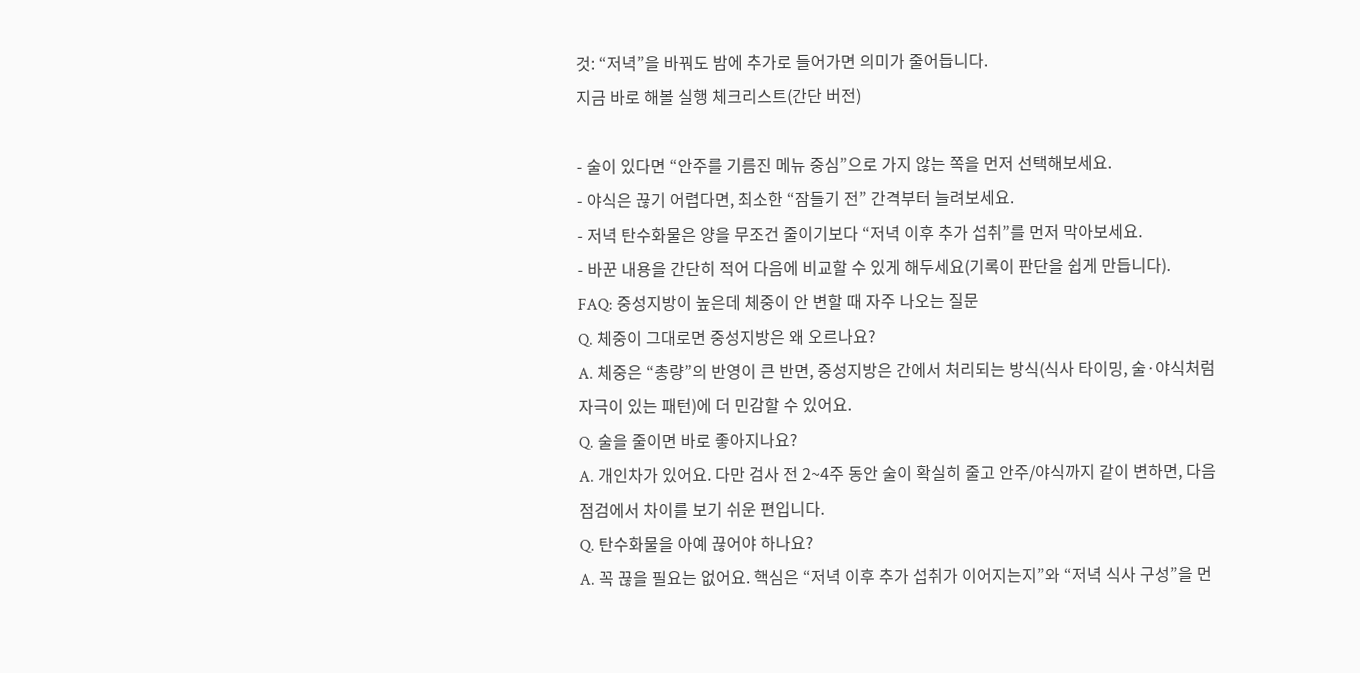것: “저녁”을 바꿔도 밤에 추가로 들어가면 의미가 줄어듭니다.
지금 바로 해볼 실행 체크리스트(간단 버전)

- 술이 있다면 “안주를 기름진 메뉴 중심”으로 가지 않는 쪽을 먼저 선택해보세요.
- 야식은 끊기 어렵다면, 최소한 “잠들기 전” 간격부터 늘려보세요.
- 저녁 탄수화물은 양을 무조건 줄이기보다 “저녁 이후 추가 섭취”를 먼저 막아보세요.
- 바꾼 내용을 간단히 적어 다음에 비교할 수 있게 해두세요(기록이 판단을 쉽게 만듭니다).
FAQ: 중성지방이 높은데 체중이 안 변할 때 자주 나오는 질문
Q. 체중이 그대로면 중성지방은 왜 오르나요?
A. 체중은 “총량”의 반영이 큰 반면, 중성지방은 간에서 처리되는 방식(식사 타이밍, 술·야식처럼 자극이 있는 패턴)에 더 민감할 수 있어요.
Q. 술을 줄이면 바로 좋아지나요?
A. 개인차가 있어요. 다만 검사 전 2~4주 동안 술이 확실히 줄고 안주/야식까지 같이 변하면, 다음 점검에서 차이를 보기 쉬운 편입니다.
Q. 탄수화물을 아예 끊어야 하나요?
A. 꼭 끊을 필요는 없어요. 핵심은 “저녁 이후 추가 섭취가 이어지는지”와 “저녁 식사 구성”을 먼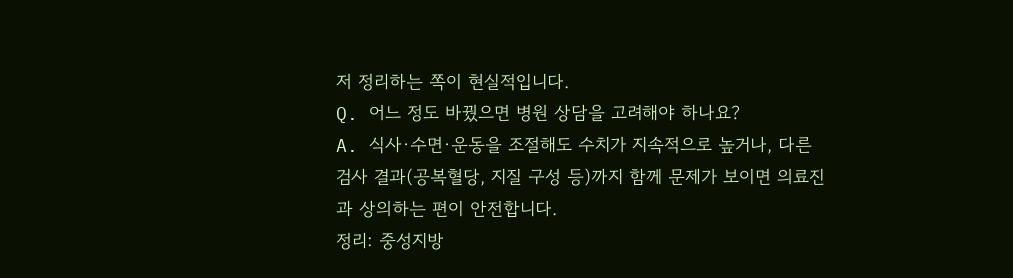저 정리하는 쪽이 현실적입니다.
Q. 어느 정도 바꿨으면 병원 상담을 고려해야 하나요?
A. 식사·수면·운동을 조절해도 수치가 지속적으로 높거나, 다른 검사 결과(공복혈당, 지질 구성 등)까지 함께 문제가 보이면 의료진과 상의하는 편이 안전합니다.
정리: 중성지방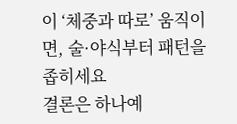이 ‘체중과 따로’ 움직이면, 술·야식부터 패턴을 좁히세요
결론은 하나예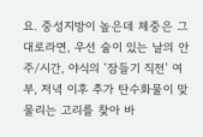요. 중성지방이 높은데 체중은 그대로라면, 우선 술이 있는 날의 안주/시간, 야식의 ‘잠들기 직전’ 여부, 저녁 이후 추가 탄수화물이 맞물리는 고리를 찾아 바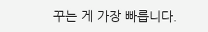꾸는 게 가장 빠릅니다.